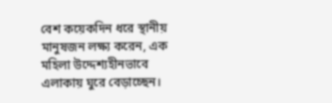বেশ কয়েকদিন ধরে স্থানীয় মানুষজন লক্ষ্য করেন, এক মহিলা উদ্দেশ্যহীনভাবে এলাকায় ঘুরে বেড়াচ্ছেন।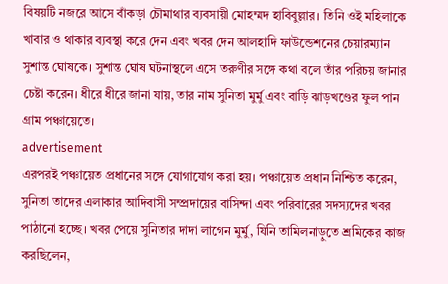বিষয়টি নজরে আসে বাঁকড়া চৌমাথার ব্যবসায়ী মোহম্মদ হাবিবুল্লার। তিনি ওই মহিলাকে খাবার ও থাকার ব্যবস্থা করে দেন এবং খবর দেন আলহাদি ফাউন্ডেশনের চেয়ারম্যান সুশান্ত ঘোষকে। সুশান্ত ঘোষ ঘটনাস্থলে এসে তরুণীর সঙ্গে কথা বলে তাঁর পরিচয় জানার চেষ্টা করেন। ধীরে ধীরে জানা যায়, তার নাম সুনিতা মুর্মু এবং বাড়ি ঝাড়খণ্ডের ফুল পান গ্রাম পঞ্চায়েতে।
advertisement
এরপরই পঞ্চায়েত প্রধানের সঙ্গে যোগাযোগ করা হয়। পঞ্চায়েত প্রধান নিশ্চিত করেন, সুনিতা তাদের এলাকার আদিবাসী সম্প্রদায়ের বাসিন্দা এবং পরিবারের সদস্যদের খবর পাঠানো হচ্ছে। খবর পেয়ে সুনিতার দাদা লাগেন মুর্মু, যিনি তামিলনাড়ুতে শ্রমিকের কাজ করছিলেন,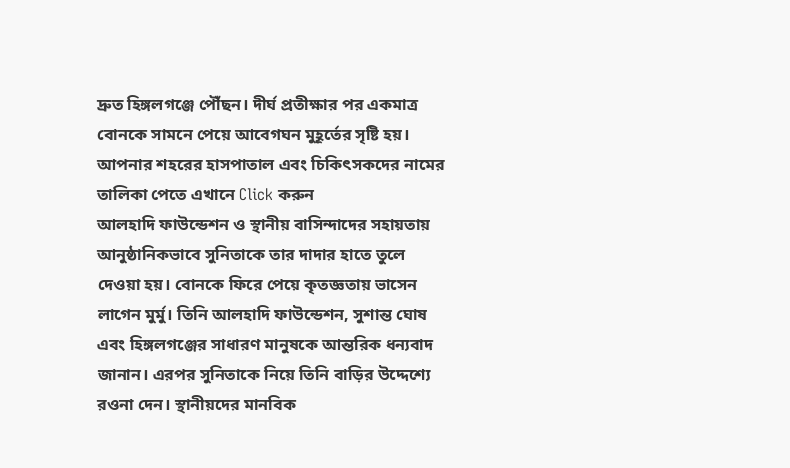দ্রুত হিঙ্গলগঞ্জে পৌঁছন। দীর্ঘ প্রতীক্ষার পর একমাত্র বোনকে সামনে পেয়ে আবেগঘন মুহূর্তের সৃষ্টি হয়।
আপনার শহরের হাসপাতাল এবং চিকিৎসকদের নামের তালিকা পেতে এখানে Click করুন
আলহাদি ফাউন্ডেশন ও স্থানীয় বাসিন্দাদের সহায়তায় আনুষ্ঠানিকভাবে সুনিতাকে তার দাদার হাতে তুলে দেওয়া হয়। বোনকে ফিরে পেয়ে কৃতজ্ঞতায় ভাসেন লাগেন মুর্মু। তিনি আলহাদি ফাউন্ডেশন, সুশান্ত ঘোষ এবং হিঙ্গলগঞ্জের সাধারণ মানুষকে আন্তরিক ধন্যবাদ জানান। এরপর সুনিতাকে নিয়ে তিনি বাড়ির উদ্দেশ্যে রওনা দেন। স্থানীয়দের মানবিক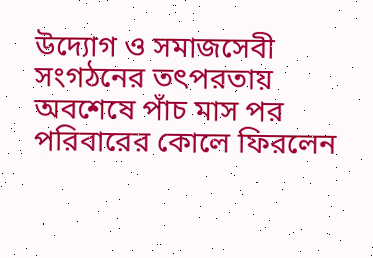উদ্যোগ ও সমাজসেবী সংগঠনের তৎপরতায় অবশেষে পাঁচ মাস পর পরিবারের কোলে ফিরলেন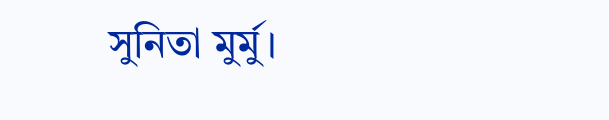সুনিতা মুর্মু।